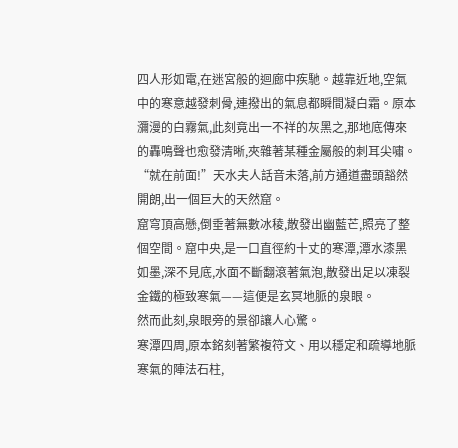四人形如電,在迷宮般的迴廊中疾馳。越靠近地,空氣中的寒意越發刺骨,連撥出的氣息都瞬間凝白霜。原本瀰漫的白霧氣,此刻竟出一不祥的灰黑之,那地底傳來的轟鳴聲也愈發清晰,夾雜著某種金屬般的刺耳尖嘯。
“就在前面!”天水夫人話音未落,前方通道盡頭豁然開朗,出一個巨大的天然窟。
窟穹頂高懸,倒垂著無數冰稜,散發出幽藍芒,照亮了整個空間。窟中央,是一口直徑約十丈的寒潭,潭水漆黑如墨,深不見底,水面不斷翻滾著氣泡,散發出足以凍裂金鐵的極致寒氣——這便是玄冥地脈的泉眼。
然而此刻,泉眼旁的景卻讓人心驚。
寒潭四周,原本銘刻著繁複符文、用以穩定和疏導地脈寒氣的陣法石柱,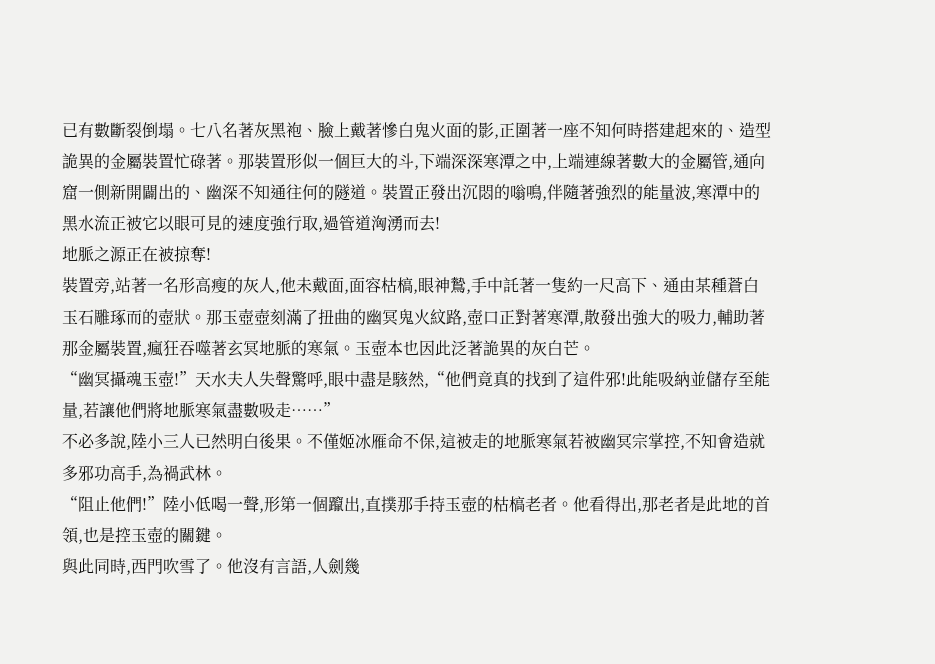已有數斷裂倒塌。七八名著灰黑袍、臉上戴著慘白鬼火面的影,正圍著一座不知何時搭建起來的、造型詭異的金屬裝置忙碌著。那裝置形似一個巨大的斗,下端深深寒潭之中,上端連線著數大的金屬管,通向窟一側新開闢出的、幽深不知通往何的隧道。裝置正發出沉悶的嗡鳴,伴隨著強烈的能量波,寒潭中的黑水流正被它以眼可見的速度強行取,過管道洶湧而去!
地脈之源正在被掠奪!
裝置旁,站著一名形高瘦的灰人,他未戴面,面容枯槁,眼神鷙,手中託著一隻約一尺高下、通由某種蒼白玉石雕琢而的壺狀。那玉壺壺刻滿了扭曲的幽冥鬼火紋路,壺口正對著寒潭,散發出強大的吸力,輔助著那金屬裝置,瘋狂吞噬著玄冥地脈的寒氣。玉壺本也因此泛著詭異的灰白芒。
“幽冥攝魂玉壺!”天水夫人失聲驚呼,眼中盡是駭然,“他們竟真的找到了這件邪!此能吸納並儲存至能量,若讓他們將地脈寒氣盡數吸走……”
不必多說,陸小三人已然明白後果。不僅姬冰雁命不保,這被走的地脈寒氣若被幽冥宗掌控,不知會造就多邪功高手,為禍武林。
“阻止他們!”陸小低喝一聲,形第一個躥出,直撲那手持玉壺的枯槁老者。他看得出,那老者是此地的首領,也是控玉壺的關鍵。
與此同時,西門吹雪了。他沒有言語,人劍幾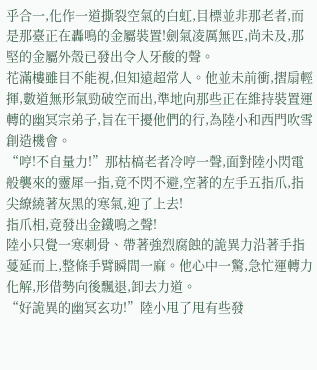乎合一,化作一道撕裂空氣的白虹,目標並非那老者,而是那臺正在轟鳴的金屬裝置!劍氣凌厲無匹,尚未及,那堅的金屬外殼已發出令人牙酸的聲。
花滿樓雖目不能視,但知遠超常人。他並未前衝,摺扇輕揮,數道無形氣勁破空而出,準地向那些正在維持裝置運轉的幽冥宗弟子,旨在干擾他們的行,為陸小和西門吹雪創造機會。
“哼!不自量力!”那枯槁老者冷哼一聲,面對陸小閃電般襲來的靈犀一指,竟不閃不避,空著的左手五指爪,指尖繚繞著灰黑的寒氣,迎了上去!
指爪相,竟發出金鐵鳴之聲!
陸小只覺一寒刺骨、帶著強烈腐蝕的詭異力沿著手指蔓延而上,整條手臂瞬間一麻。他心中一驚,急忙運轉力化解,形借勢向後飄退,卸去力道。
“好詭異的幽冥玄功!”陸小甩了甩有些發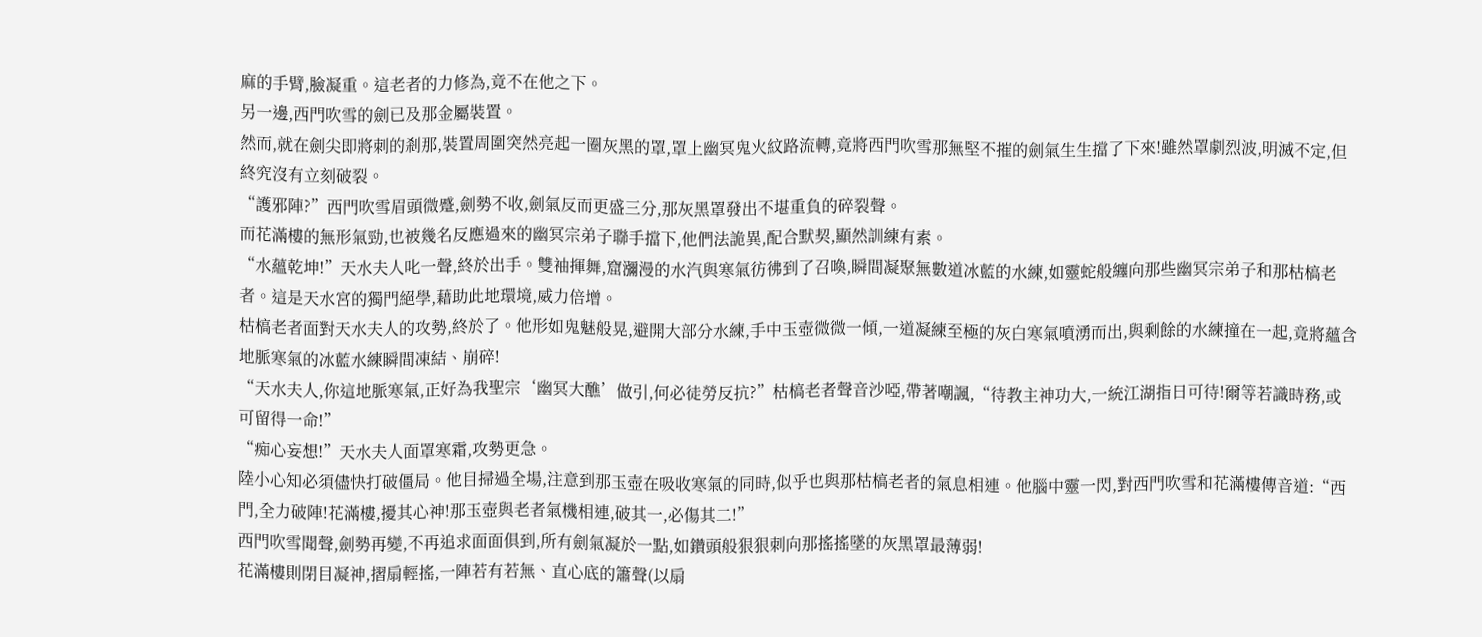麻的手臂,臉凝重。這老者的力修為,竟不在他之下。
另一邊,西門吹雪的劍已及那金屬裝置。
然而,就在劍尖即將刺的剎那,裝置周圍突然亮起一圈灰黑的罩,罩上幽冥鬼火紋路流轉,竟將西門吹雪那無堅不摧的劍氣生生擋了下來!雖然罩劇烈波,明滅不定,但終究沒有立刻破裂。
“護邪陣?”西門吹雪眉頭微蹙,劍勢不收,劍氣反而更盛三分,那灰黑罩發出不堪重負的碎裂聲。
而花滿樓的無形氣勁,也被幾名反應過來的幽冥宗弟子聯手擋下,他們法詭異,配合默契,顯然訓練有素。
“水蘊乾坤!”天水夫人叱一聲,終於出手。雙袖揮舞,窟瀰漫的水汽與寒氣彷彿到了召喚,瞬間凝聚無數道冰藍的水練,如靈蛇般纏向那些幽冥宗弟子和那枯槁老者。這是天水宮的獨門絕學,藉助此地環境,威力倍增。
枯槁老者面對天水夫人的攻勢,終於了。他形如鬼魅般晃,避開大部分水練,手中玉壺微微一傾,一道凝練至極的灰白寒氣噴湧而出,與剩餘的水練撞在一起,竟將蘊含地脈寒氣的冰藍水練瞬間凍結、崩碎!
“天水夫人,你這地脈寒氣,正好為我聖宗‘幽冥大醮’做引,何必徒勞反抗?”枯槁老者聲音沙啞,帶著嘲諷,“待教主神功大,一統江湖指日可待!爾等若識時務,或可留得一命!”
“痴心妄想!”天水夫人面罩寒霜,攻勢更急。
陸小心知必須儘快打破僵局。他目掃過全場,注意到那玉壺在吸收寒氣的同時,似乎也與那枯槁老者的氣息相連。他腦中靈一閃,對西門吹雪和花滿樓傳音道:“西門,全力破陣!花滿樓,擾其心神!那玉壺與老者氣機相連,破其一,必傷其二!”
西門吹雪聞聲,劍勢再變,不再追求面面俱到,所有劍氣凝於一點,如鑽頭般狠狠刺向那搖搖墜的灰黑罩最薄弱!
花滿樓則閉目凝神,摺扇輕搖,一陣若有若無、直心底的簫聲(以扇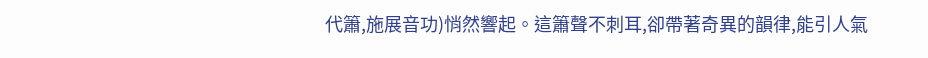代簫,施展音功)悄然響起。這簫聲不刺耳,卻帶著奇異的韻律,能引人氣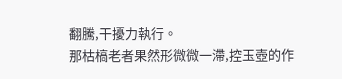翻騰,干擾力執行。
那枯槁老者果然形微微一滯,控玉壺的作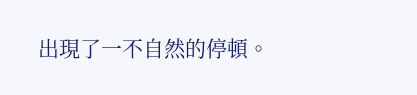出現了一不自然的停頓。